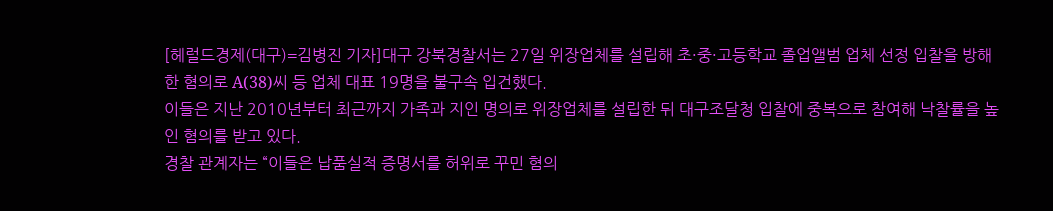[헤럴드경제(대구)=김병진 기자]대구 강북경찰서는 27일 위장업체를 설립해 초·중·고등학교 졸업앨범 업체 선정 입찰을 방해한 혐의로 A(38)씨 등 업체 대표 19명을 불구속 입건했다.
이들은 지난 2010년부터 최근까지 가족과 지인 명의로 위장업체를 설립한 뒤 대구조달청 입찰에 중복으로 참여해 낙찰률을 높인 혐의를 받고 있다.
경찰 관계자는 “이들은 납품실적 증명서를 허위로 꾸민 혐의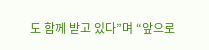도 함께 받고 있다”며 “앞으로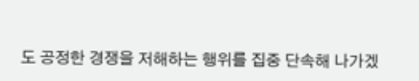도 공정한 경쟁을 저해하는 행위를 집중 단속해 나가겠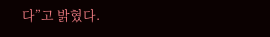다”고 밝혔다.